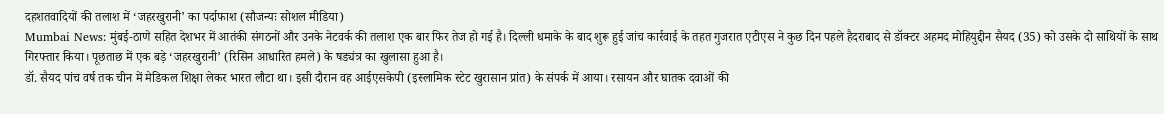दहशतवादियों की तलाश में ‘जहरखुरानी’ का पर्दाफाश (सौजन्यः सोशल मीडिया)
Mumbai News: मुंबई-ठाणे सहित देशभर में आतंकी संगठनों और उनके नेटवर्क की तलाश एक बार फिर तेज हो गई है। दिल्ली धमाके के बाद शुरू हुई जांच कार्रवाई के तहत गुजरात एटीएस ने कुछ दिन पहले हैदराबाद से डॉक्टर अहमद मोहियुद्दीन सैयद (35) को उसके दो साथियों के साथ गिरफ्तार किया। पूछताछ में एक बड़े ‘जहरखुरानी’ (रिसिन आधारित हमले) के षड्यंत्र का खुलासा हुआ है।
डॉ. सैयद पांच वर्ष तक चीन में मेडिकल शिक्षा लेकर भारत लौटा था। इसी दौरान वह आईएसकेपी (इस्लामिक स्टेट खुरासान प्रांत) के संपर्क में आया। रसायन और घातक दवाओं की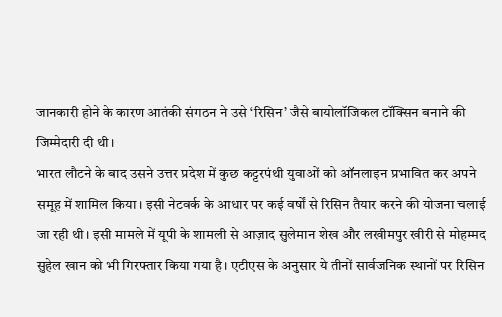जानकारी होने के कारण आतंकी संगठन ने उसे ‘रिसिन’ जैसे बायोलॉजिकल टॉक्सिन बनाने की जिम्मेदारी दी थी।
भारत लौटने के बाद उसने उत्तर प्रदेश में कुछ कट्टरपंथी युवाओं को ऑनलाइन प्रभावित कर अपने समूह में शामिल किया। इसी नेटवर्क के आधार पर कई वर्षों से रिसिन तैयार करने की योजना चलाई जा रही थी। इसी मामले में यूपी के शामली से आज़ाद सुलेमान शेख और लखीमपुर खीरी से मोहम्मद सुहेल खान को भी गिरफ्तार किया गया है। एटीएस के अनुसार ये तीनों सार्वजनिक स्थानों पर रिसिन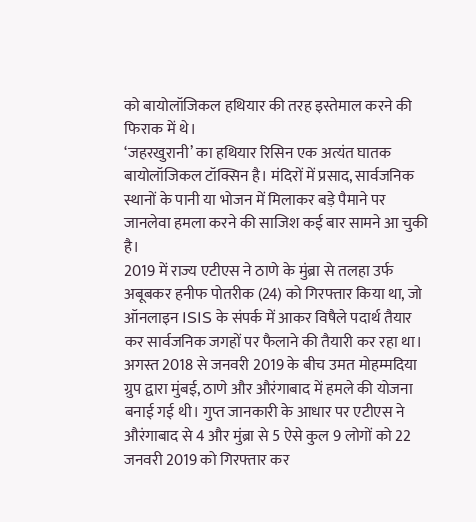को बायोलॉजिकल हथियार की तरह इस्तेमाल करने की फिराक में थे।
‘जहरखुरानी’ का हथियार रिसिन एक अत्यंत घातक बायोलॉजिकल टॉक्सिन है। मंदिरों में प्रसाद, सार्वजनिक स्थानों के पानी या भोजन में मिलाकर बड़े पैमाने पर जानलेवा हमला करने की साजिश कई बार सामने आ चुकी है।
2019 में राज्य एटीएस ने ठाणे के मुंब्रा से तलहा उर्फ अबूबकर हनीफ पोतरीक (24) को गिरफ्तार किया था, जो ऑनलाइन ISIS के संपर्क में आकर विषैले पदार्थ तैयार कर सार्वजनिक जगहों पर फैलाने की तैयारी कर रहा था।
अगस्त 2018 से जनवरी 2019 के बीच उमत मोहम्मदिया ग्रुप द्वारा मुंबई, ठाणे और औरंगाबाद में हमले की योजना बनाई गई थी। गुप्त जानकारी के आधार पर एटीएस ने औरंगाबाद से 4 और मुंब्रा से 5 ऐसे कुल 9 लोगों को 22 जनवरी 2019 को गिरफ्तार कर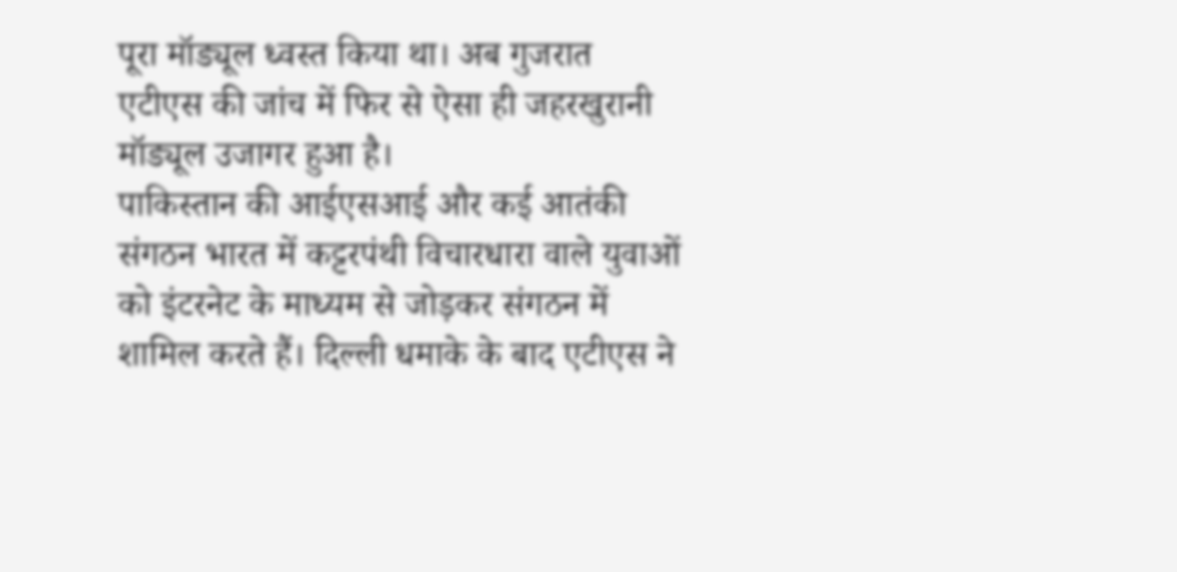पूरा मॉड्यूल ध्वस्त किया था। अब गुजरात एटीएस की जांच में फिर से ऐसा ही जहरखुरानी मॉड्यूल उजागर हुआ है।
पाकिस्तान की आईएसआई और कई आतंकी संगठन भारत में कट्टरपंथी विचारधारा वाले युवाओं को इंटरनेट के माध्यम से जोड़कर संगठन में शामिल करते हैं। दिल्ली धमाके के बाद एटीएस ने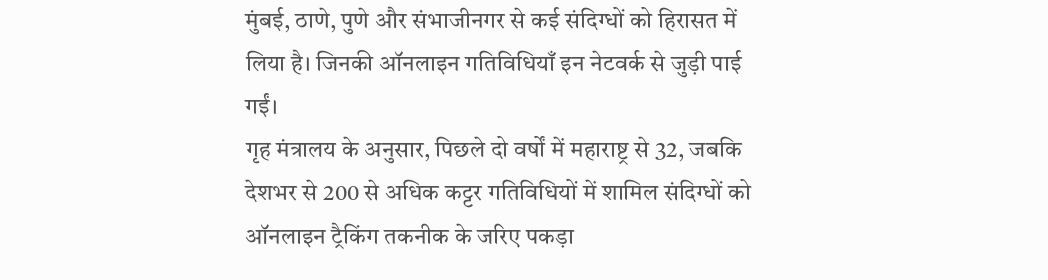मुंबई, ठाणे, पुणे और संभाजीनगर से कई संदिग्धों को हिरासत में लिया है। जिनकी ऑनलाइन गतिविधियाँ इन नेटवर्क से जुड़ी पाई गईं।
गृह मंत्रालय के अनुसार, पिछले दो वर्षों में महाराष्ट्र से 32, जबकि देशभर से 200 से अधिक कट्टर गतिविधियों में शामिल संदिग्धों को ऑनलाइन ट्रैकिंग तकनीक के जरिए पकड़ा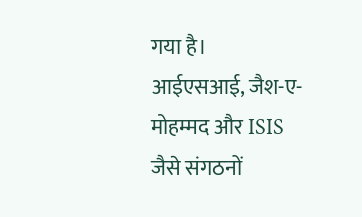गया है।
आईएसआई, जैश-ए-मोहम्मद और ISIS जैसे संगठनों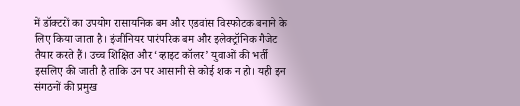में डॉक्टरों का उपयोग रासायनिक बम और एडवांस विस्फोटक बनाने के लिए किया जाता है। इंजीनियर पारंपरिक बम और इलेक्ट्रॉनिक गैजेट तैयार करते हैं। उच्च शिक्षित और ‘व्हाइट कॉलर’ युवाओं की भर्ती इसलिए की जाती है ताकि उन पर आसानी से कोई शक न हो। यही इन संगठनों की प्रमुख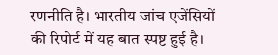रणनीति है। भारतीय जांच एजेंसियों की रिपोर्ट में यह बात स्पष्ट हुई है।